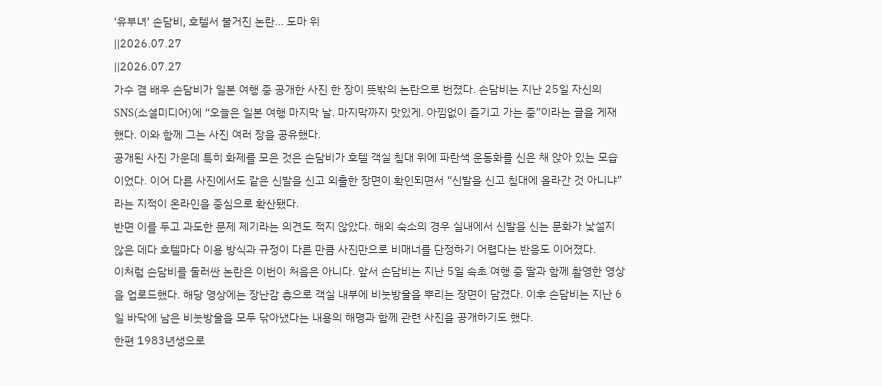‘유부녀’ 손담비, 호텔서 불거진 논란… 도마 위
||2026.07.27
||2026.07.27
가수 겸 배우 손담비가 일본 여행 중 공개한 사진 한 장이 뜻밖의 논란으로 번졌다. 손담비는 지난 25일 자신의 SNS(소셜미디어)에 “오늘은 일본 여행 마지막 날. 마지막까지 맛있게. 아낌없이 즐기고 가는 중”이라는 글을 게재했다. 이와 함께 그는 사진 여러 장을 공유했다.
공개된 사진 가운데 특히 화제를 모은 것은 손담비가 호텔 객실 침대 위에 파란색 운동화를 신은 채 앉아 있는 모습이었다. 이어 다른 사진에서도 같은 신발을 신고 외출한 장면이 확인되면서 “신발을 신고 침대에 올라간 것 아니냐”라는 지적이 온라인을 중심으로 확산됐다.
반면 이를 두고 과도한 문제 제기라는 의견도 적지 않았다. 해외 숙소의 경우 실내에서 신발을 신는 문화가 낯설지 않은 데다 호텔마다 이용 방식과 규정이 다른 만큼 사진만으로 비매너를 단정하기 어렵다는 반응도 이어졌다.
이처럼 손담비를 둘러싼 논란은 이번이 처음은 아니다. 앞서 손담비는 지난 5일 속초 여행 중 딸과 함께 촬영한 영상을 업로드했다. 해당 영상에는 장난감 총으로 객실 내부에 비눗방울을 뿌리는 장면이 담겼다. 이후 손담비는 지난 6일 바닥에 남은 비눗방울을 모두 닦아냈다는 내용의 해명과 함께 관련 사진을 공개하기도 했다.
한편 1983년생으로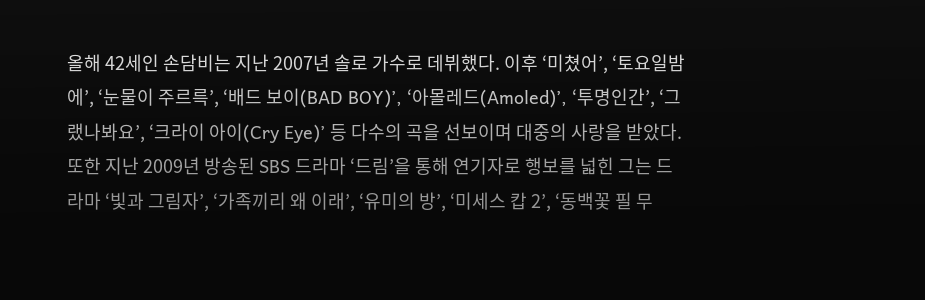올해 42세인 손담비는 지난 2007년 솔로 가수로 데뷔했다. 이후 ‘미쳤어’, ‘토요일밤에’, ‘눈물이 주르륵’, ‘배드 보이(BAD BOY)’, ‘아몰레드(Amoled)’, ‘투명인간’, ‘그랬나봐요’, ‘크라이 아이(Cry Eye)’ 등 다수의 곡을 선보이며 대중의 사랑을 받았다.
또한 지난 2009년 방송된 SBS 드라마 ‘드림’을 통해 연기자로 행보를 넓힌 그는 드라마 ‘빛과 그림자’, ‘가족끼리 왜 이래’, ‘유미의 방’, ‘미세스 캅 2’, ‘동백꽃 필 무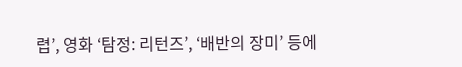렵’, 영화 ‘탐정: 리턴즈’, ‘배반의 장미’ 등에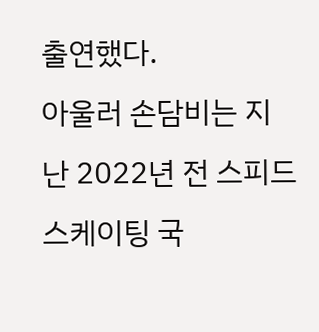출연했다.
아울러 손담비는 지난 2022년 전 스피드스케이팅 국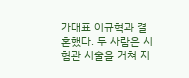가대표 이규혁과 결혼했다. 두 사람은 시험관 시술을 거쳐 지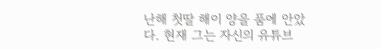난해 첫딸 해이 양을 품에 안았다. 현재 그는 자신의 유튜브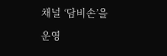채널 ‘담비손’을 운영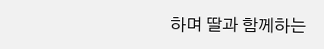하며 딸과 함께하는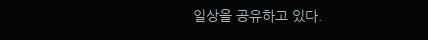일상을 공유하고 있다.